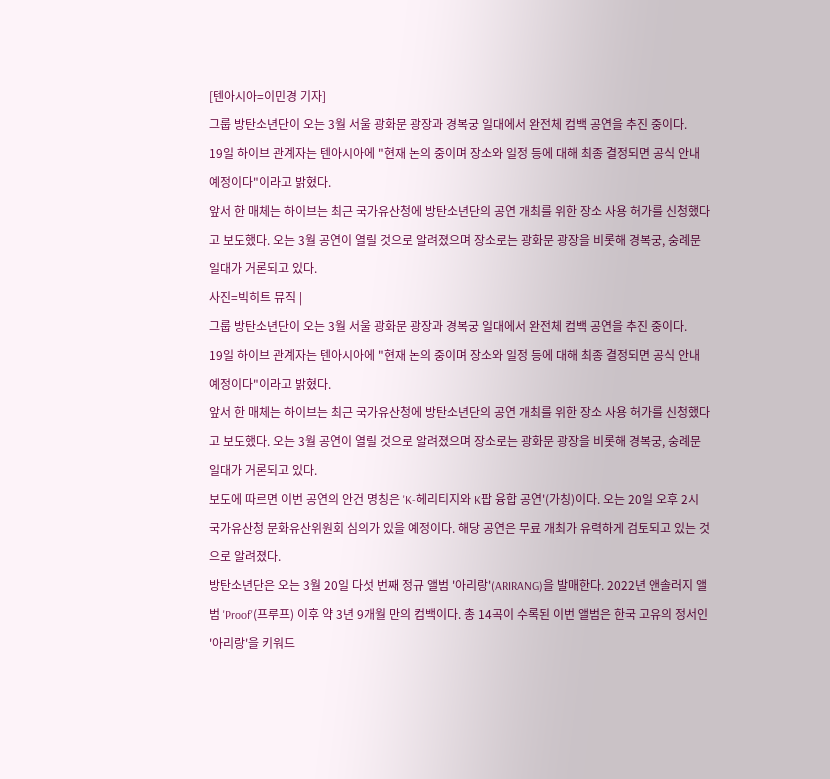[텐아시아=이민경 기자]
그룹 방탄소년단이 오는 3월 서울 광화문 광장과 경복궁 일대에서 완전체 컴백 공연을 추진 중이다.
19일 하이브 관계자는 텐아시아에 "현재 논의 중이며 장소와 일정 등에 대해 최종 결정되면 공식 안내 예정이다"이라고 밝혔다.
앞서 한 매체는 하이브는 최근 국가유산청에 방탄소년단의 공연 개최를 위한 장소 사용 허가를 신청했다고 보도했다. 오는 3월 공연이 열릴 것으로 알려졌으며 장소로는 광화문 광장을 비롯해 경복궁, 숭례문 일대가 거론되고 있다.
사진=빅히트 뮤직 |
그룹 방탄소년단이 오는 3월 서울 광화문 광장과 경복궁 일대에서 완전체 컴백 공연을 추진 중이다.
19일 하이브 관계자는 텐아시아에 "현재 논의 중이며 장소와 일정 등에 대해 최종 결정되면 공식 안내 예정이다"이라고 밝혔다.
앞서 한 매체는 하이브는 최근 국가유산청에 방탄소년단의 공연 개최를 위한 장소 사용 허가를 신청했다고 보도했다. 오는 3월 공연이 열릴 것으로 알려졌으며 장소로는 광화문 광장을 비롯해 경복궁, 숭례문 일대가 거론되고 있다.
보도에 따르면 이번 공연의 안건 명칭은 'K-헤리티지와 K팝 융합 공연'(가칭)이다. 오는 20일 오후 2시 국가유산청 문화유산위원회 심의가 있을 예정이다. 해당 공연은 무료 개최가 유력하게 검토되고 있는 것으로 알려졌다.
방탄소년단은 오는 3월 20일 다섯 번째 정규 앨범 '아리랑'(ARIRANG)을 발매한다. 2022년 앤솔러지 앨범 'Proof'(프루프) 이후 약 3년 9개월 만의 컴백이다. 총 14곡이 수록된 이번 앨범은 한국 고유의 정서인 '아리랑'을 키워드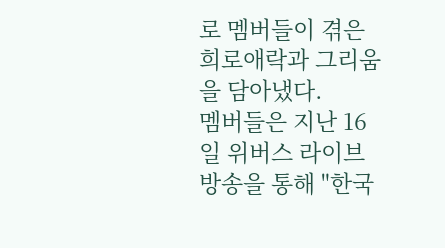로 멤버들이 겪은 희로애락과 그리움을 담아냈다.
멤버들은 지난 16일 위버스 라이브 방송을 통해 "한국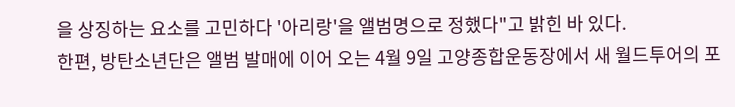을 상징하는 요소를 고민하다 '아리랑'을 앨범명으로 정했다"고 밝힌 바 있다.
한편, 방탄소년단은 앨범 발매에 이어 오는 4월 9일 고양종합운동장에서 새 월드투어의 포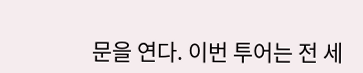문을 연다. 이번 투어는 전 세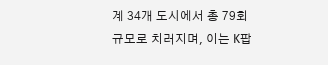계 34개 도시에서 총 79회 규모로 치러지며, 이는 K팝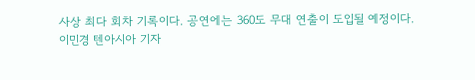사상 최다 회차 기록이다. 공연에는 360도 무대 연출이 도입될 예정이다.
이민경 텐아시아 기자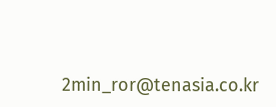2min_ror@tenasia.co.kr